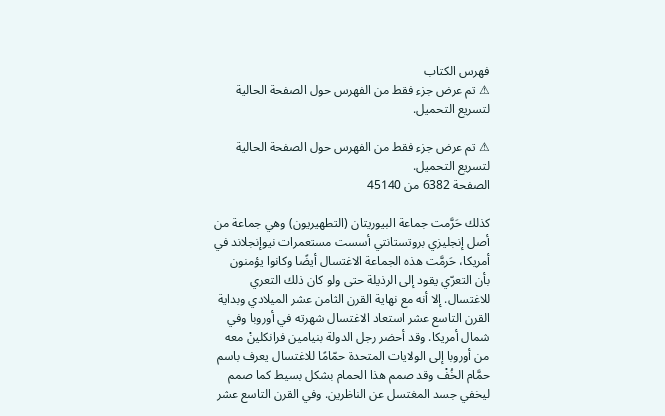فهرس الكتاب
⚠ تم عرض جزء فقط من الفهرس حول الصفحة الحالية لتسريع التحميل.

⚠ تم عرض جزء فقط من الفهرس حول الصفحة الحالية لتسريع التحميل.
الصفحة 6382 من 45140

كذلك حَرَّمت جماعة البيوريتان (التطهيريون) وهي جماعة من أصل إنجليزي بروتستانتي أسست مستعمرات نيوإنجلاند في أمريكا، حَرمَّت هذه الجماعة الاغتسال أيضًا وكانوا يؤمنون بأن التعرّي يقود إلى الرذيلة حتى ولو كان ذلك التعري للاغتسال. إلا أنه مع نهاية القرن الثامن عشر الميلادي وبداية القرن التاسع عشر استعاد الاغتسال شهرته في أوروبا وفي شمال أمريكا. وقد أحضر رجل الدولة بنيامين فرانكلينْ معه من أوروبا إلى الولايات المتحدة حمّامًا للاغتسال يعرف باسم حمَّام الخُفْ وقد صمم هذا الحمام بشكل بسيط كما صمم ليخفي جسد المغتسل عن الناظرين. وفي القرن التاسع عشر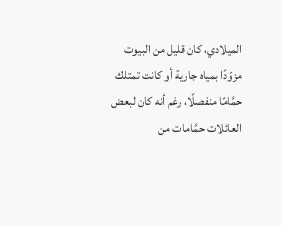الميلادي، كان قليل من البيوت مزوّدًا بمياه جارية أو كانت تمتلك حمَّامًا منفصلًا، رغم أنه كان لبعض العائلات حمَّامات من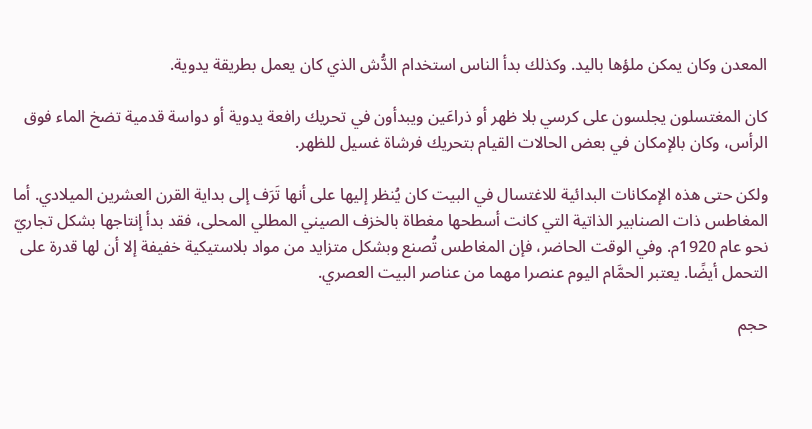المعدن وكان يمكن ملؤها باليد. وكذلك بدأ الناس استخدام الدُّش الذي كان يعمل بطريقة يدوية.

كان المغتسلون يجلسون على كرسي بلا ظهر أو ذراعَين ويبدأون في تحريك رافعة يدوية أو دواسة قدمية تضخ الماء فوق الرأس، وكان بالإمكان في بعض الحالات القيام بتحريك فرشاة غسيل للظهر.

ولكن حتى هذه الإمكانات البدائية للاغتسال في البيت كان يُنظر إليها على أنها تَرَف إلى بداية القرن العشرين الميلادي. أما المغاطس ذات الصنابير الذاتية التي كانت أسطحها مغطاة بالخزف الصيني المطلي المحلى، فقد بدأ إنتاجها بشكل تجاريّ نحو عام 1920م. وفي الوقت الحاضر، فإن المغاطس تُصنع وبشكل متزايد من مواد بلاستيكية خفيفة إلا أن لها قدرة على التحمل أيضًا. يعتبر الحمَّام اليوم عنصرا مهما من عناصر البيت العصري.

حجم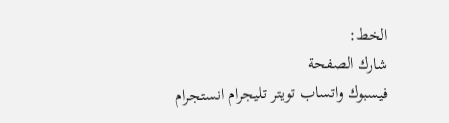الخط:
شارك الصفحة
فيسبوك واتساب تويتر تليجرام انستجرام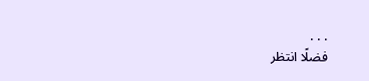. . .
فضلًا انتظر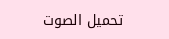تحميل الصوت